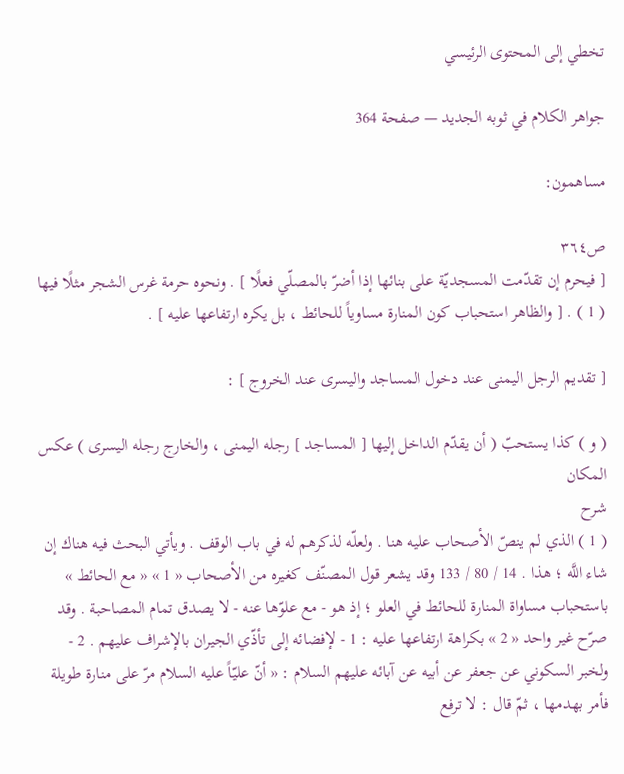تخطي إلى المحتوى الرئيسي

جواهر الكلام في ثوبه الجديد — صفحة 364

مساهمون:

ص٣٦٤
[ فيحرم إن تقدّمت المسجديّة على بنائها إذا أضرّ بالمصلّي فعلًا ] . ونحوه حرمة غرس الشجر مثلًا فيها ( 1 ) . [ والظاهر استحباب كون المنارة مساوياً للحائط ، بل يكره ارتفاعها عليه ] .

[ تقديم الرجل اليمنى عند دخول المساجد واليسرى عند الخروج ] :

( و ) كذا يستحبّ ( أن يقدّم الداخل إليها [ المساجد ] رجله اليمنى ، والخارج رجله اليسرى ) عكس المكان
شرح
( 1 ) الذي لم ينصّ الأصحاب عليه هنا . ولعلّه لذكرهم له في باب الوقف . ويأتي البحث فيه هناك إن شاء اللَّه ؛ هذا . 14 / 80 / 133 وقد يشعر قول المصنّف كغيره من الأصحاب « 1 » « مع الحائط » باستحباب مساواة المنارة للحائط في العلو ؛ إذ هو - مع علوّها عنه - لا يصدق تمام المصاحبة . وقد صرّح غير واحد « 2 » بكراهة ارتفاعها عليه : 1 - لإفضائه إلى تأذّي الجيران بالإشراف عليهم . 2 - ولخبر السكوني عن جعفر عن أبيه عن آبائه عليهم السلام : « أنّ عليّاً عليه السلام مرّ على منارة طويلة فأمر بهدمها ، ثمّ قال : لا ترفع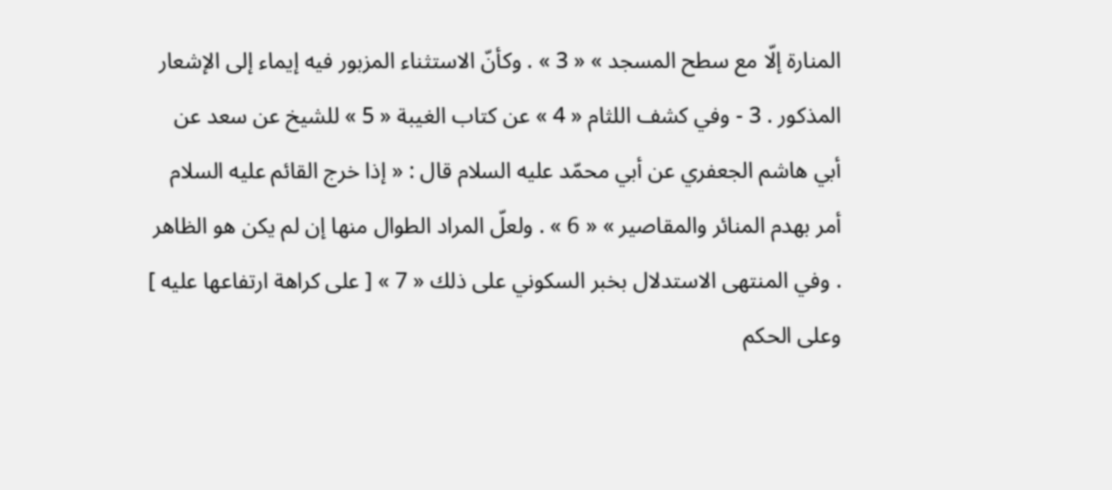المنارة إلّا مع سطح المسجد » « 3 » . وكأنّ الاستثناء المزبور فيه إيماء إلى الإشعار المذكور . 3 - وفي كشف اللثام « 4 » عن كتاب الغيبة « 5 » للشيخ عن سعد عن أبي هاشم الجعفري عن أبي محمّد عليه السلام قال : « إذا خرج القائم عليه السلام أمر بهدم المنائر والمقاصير » « 6 » . ولعلّ المراد الطوال منها إن لم يكن هو الظاهر . وفي المنتهى الاستدلال بخبر السكوني على ذلك « 7 » [ على كراهة ارتفاعها عليه ] وعلى الحكم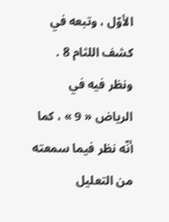الأوّل ، وتبعه في كشف اللثام 8 . ونظر فيه في الرياض « 9 » ، كما أنّه نظر فيما سمعته من التعليل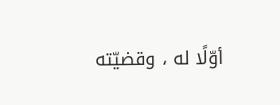أوّلًا له ، وقضيّته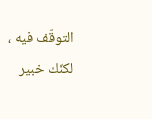التوقّف فيه ، لكنّك خبير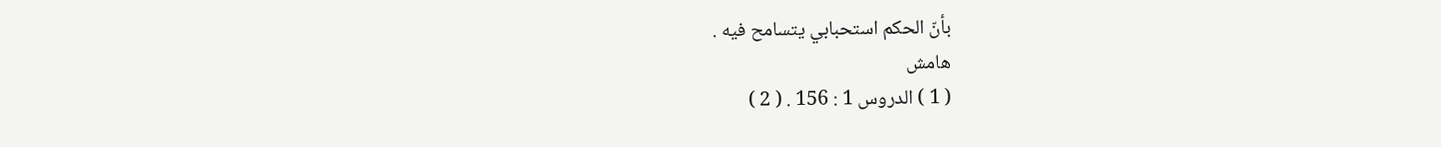بأنّ الحكم استحبابي يتسامح فيه .
هامش
( 1 ) الدروس 1 : 156 . ( 2 )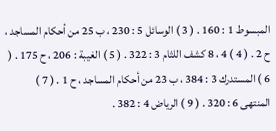المبسوط 1 : 160 . ( 3 ) الوسائل 5 : 230 ، ب 25 من أحكام المساجد ، ح 2 . ( 4 ) 4 ، 8 كشف اللثام 3 : 322 . ( 5 ) الغيبة : 206 ، ح 175 . ( 6 ) المستدرك 3 : 384 ، ب 23 من أحكام المساجد ، ح 1 . ( 7 ) المنتهى 6 : 320 . ( 9 ) الرياض 4 : 382 .